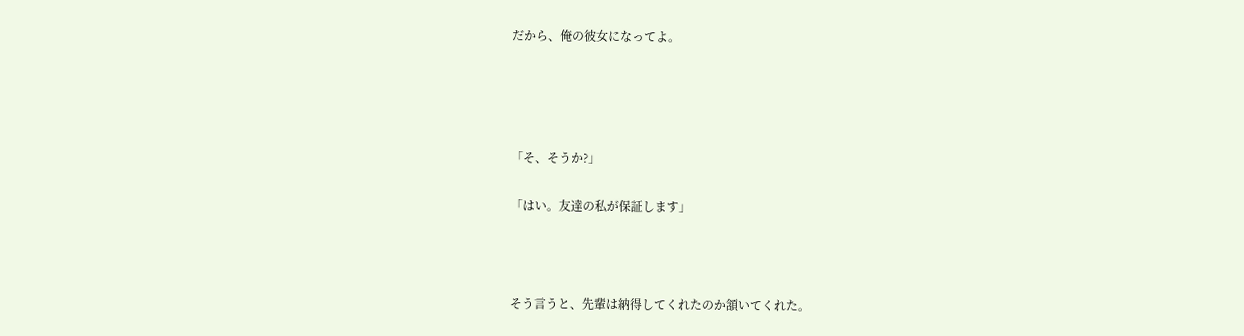だから、俺の彼女になってよ。




「そ、そうか?」

「はい。友達の私が保証します」



そう言うと、先輩は納得してくれたのか頷いてくれた。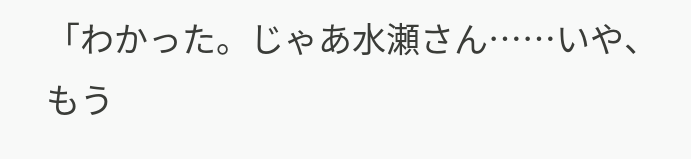「わかった。じゃあ水瀬さん……いや、もう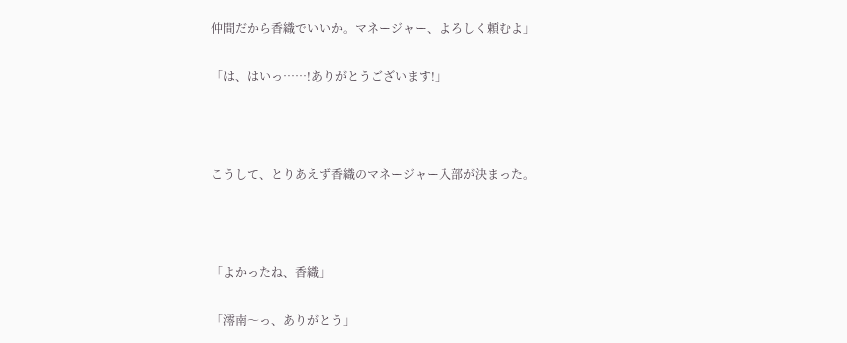仲間だから香織でいいか。マネージャー、よろしく頼むよ」

「は、はいっ……!ありがとうございます!」



こうして、とりあえず香織のマネージャー入部が決まった。



「よかったね、香織」

「澪南〜っ、ありがとう」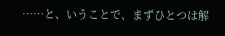……と、いうことで、まずひとつは解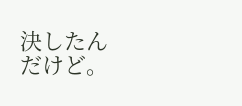決したんだけど。